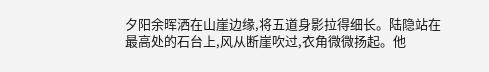夕阳余晖洒在山崖边缘,将五道身影拉得细长。陆隐站在最高处的石台上,风从断崖吹过,衣角微微扬起。他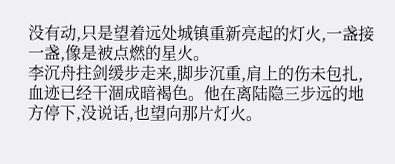没有动,只是望着远处城镇重新亮起的灯火,一盏接一盏,像是被点燃的星火。
李沉舟拄剑缓步走来,脚步沉重,肩上的伤未包扎,血迹已经干涸成暗褐色。他在离陆隐三步远的地方停下,没说话,也望向那片灯火。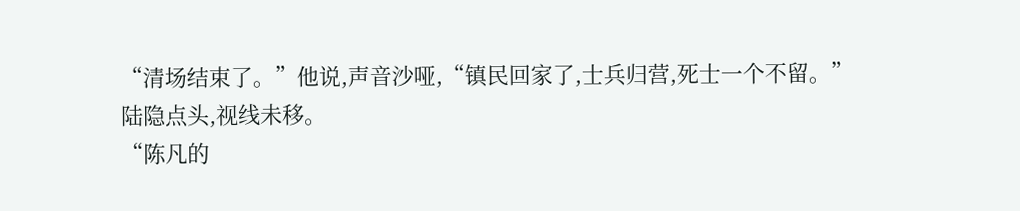“清场结束了。”他说,声音沙哑,“镇民回家了,士兵归营,死士一个不留。”
陆隐点头,视线未移。
“陈凡的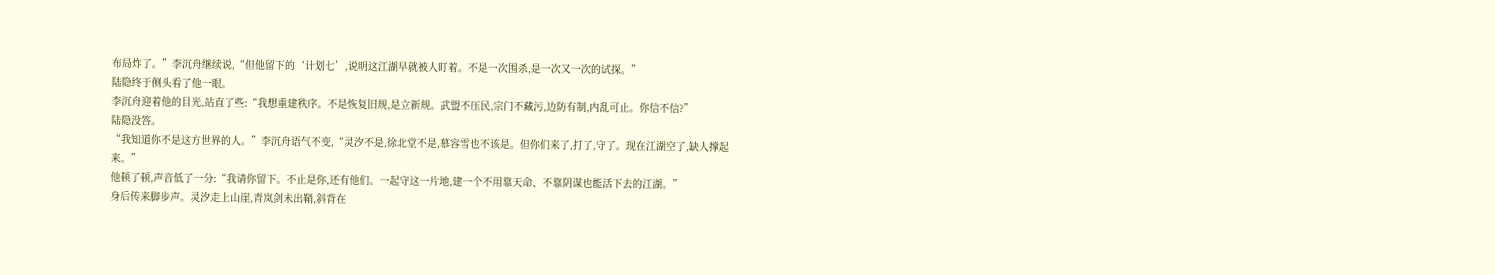布局炸了。”李沉舟继续说,“但他留下的‘计划七’,说明这江湖早就被人盯着。不是一次围杀,是一次又一次的试探。”
陆隐终于侧头看了他一眼。
李沉舟迎着他的目光,站直了些:“我想重建秩序。不是恢复旧规,是立新规。武盟不压民,宗门不藏污,边防有制,内乱可止。你信不信?”
陆隐没答。
“我知道你不是这方世界的人。”李沉舟语气不变,“灵汐不是,徐北堂不是,慕容雪也不该是。但你们来了,打了,守了。现在江湖空了,缺人撑起来。”
他顿了顿,声音低了一分:“我请你留下。不止是你,还有他们。一起守这一片地,建一个不用靠天命、不靠阴谋也能活下去的江湖。”
身后传来脚步声。灵汐走上山崖,青岚剑未出鞘,斜背在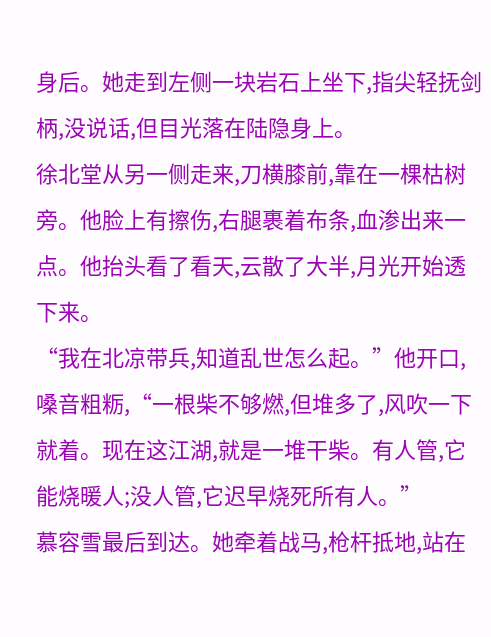身后。她走到左侧一块岩石上坐下,指尖轻抚剑柄,没说话,但目光落在陆隐身上。
徐北堂从另一侧走来,刀横膝前,靠在一棵枯树旁。他脸上有擦伤,右腿裹着布条,血渗出来一点。他抬头看了看天,云散了大半,月光开始透下来。
“我在北凉带兵,知道乱世怎么起。”他开口,嗓音粗粝,“一根柴不够燃,但堆多了,风吹一下就着。现在这江湖,就是一堆干柴。有人管,它能烧暖人;没人管,它迟早烧死所有人。”
慕容雪最后到达。她牵着战马,枪杆抵地,站在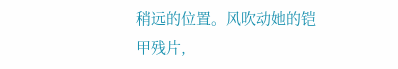稍远的位置。风吹动她的铠甲残片,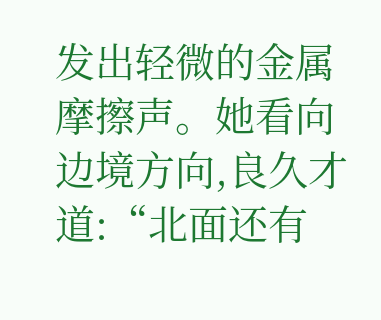发出轻微的金属摩擦声。她看向边境方向,良久才道:“北面还有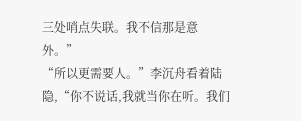三处哨点失联。我不信那是意外。”
“所以更需要人。”李沉舟看着陆隐,“你不说话,我就当你在听。我们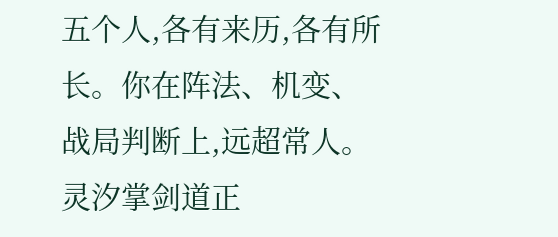五个人,各有来历,各有所长。你在阵法、机变、战局判断上,远超常人。灵汐掌剑道正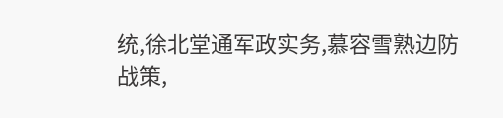统,徐北堂通军政实务,慕容雪熟边防战策,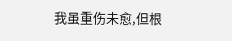我虽重伤未愈,但根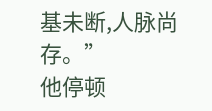基未断,人脉尚存。”
他停顿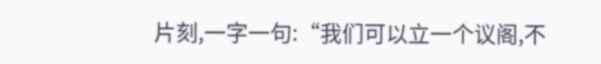片刻,一字一句:“我们可以立一个议阁,不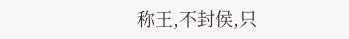称王,不封侯,只